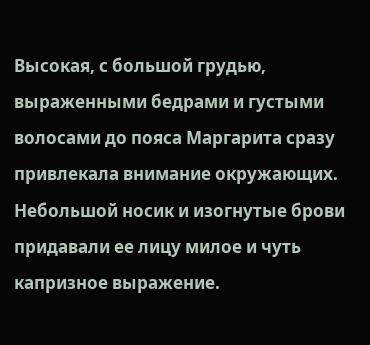Высокая, с большой грудью, выраженными бедрами и густыми волосами до пояса Маргарита сразу привлекала внимание окружающих. Небольшой носик и изогнутые брови придавали ее лицу милое и чуть капризное выражение.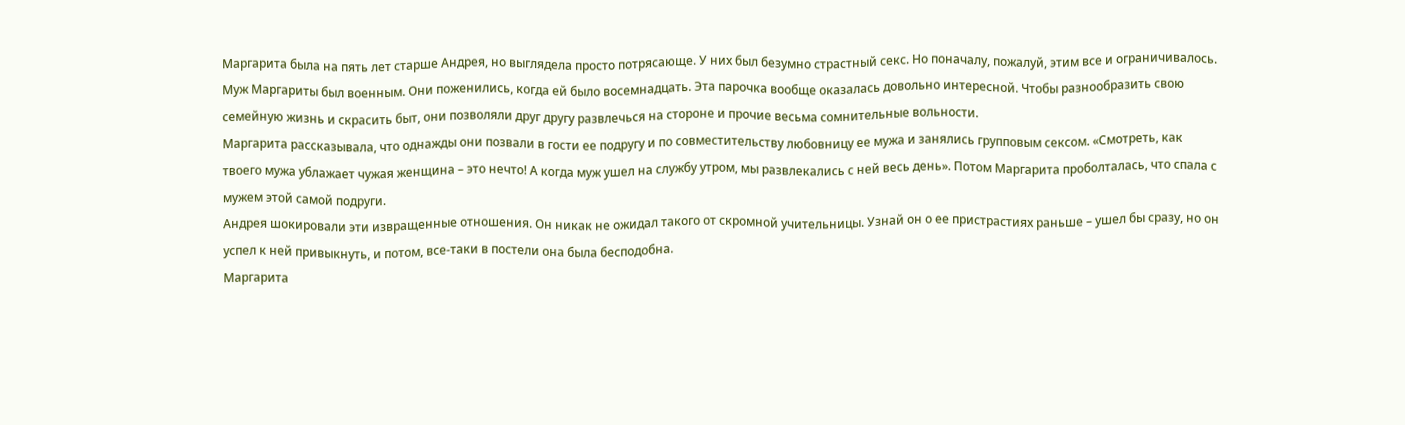Маргарита была на пять лет старше Андрея, но выглядела просто потрясающе. У них был безумно страстный секс. Но поначалу, пожалуй, этим все и ограничивалось.
Муж Маргариты был военным. Они поженились, когда ей было восемнадцать. Эта парочка вообще оказалась довольно интересной. Чтобы разнообразить свою семейную жизнь и скрасить быт, они позволяли друг другу развлечься на стороне и прочие весьма сомнительные вольности.
Маргарита рассказывала, что однажды они позвали в гости ее подругу и по совместительству любовницу ее мужа и занялись групповым сексом. «Смотреть, как твоего мужа ублажает чужая женщина – это нечто! А когда муж ушел на службу утром, мы развлекались с ней весь день». Потом Маргарита проболталась, что спала с мужем этой самой подруги.
Андрея шокировали эти извращенные отношения. Он никак не ожидал такого от скромной учительницы. Узнай он о ее пристрастиях раньше – ушел бы сразу, но он успел к ней привыкнуть, и потом, все-таки в постели она была бесподобна.
Маргарита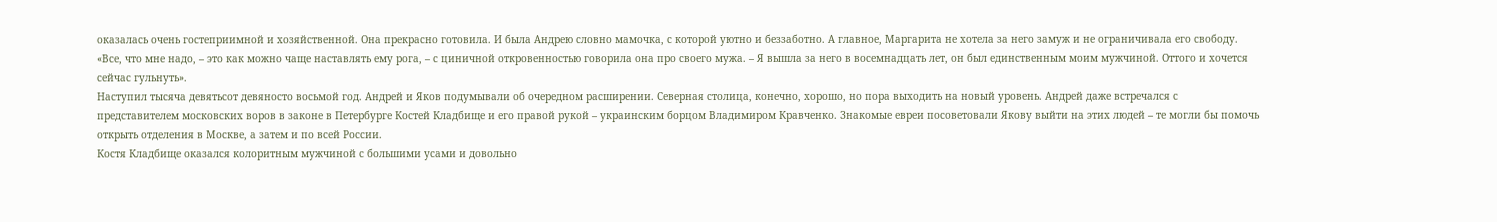оказалась очень гостеприимной и хозяйственной. Она прекрасно готовила. И была Андрею словно мамочка, с которой уютно и беззаботно. А главное, Маргарита не хотела за него замуж и не ограничивала его свободу.
«Все, что мне надо, – это как можно чаще наставлять ему рога, – с циничной откровенностью говорила она про своего мужа. – Я вышла за него в восемнадцать лет, он был единственным моим мужчиной. Оттого и хочется сейчас гульнуть».
Наступил тысяча девятьсот девяносто восьмой год. Андрей и Яков подумывали об очередном расширении. Северная столица, конечно, хорошо, но пора выходить на новый уровень. Андрей даже встречался с представителем московских воров в законе в Петербурге Костей Кладбище и его правой рукой – украинским борцом Владимиром Кравченко. Знакомые евреи посоветовали Якову выйти на этих людей – те могли бы помочь открыть отделения в Москве, а затем и по всей России.
Костя Кладбище оказался колоритным мужчиной с большими усами и довольно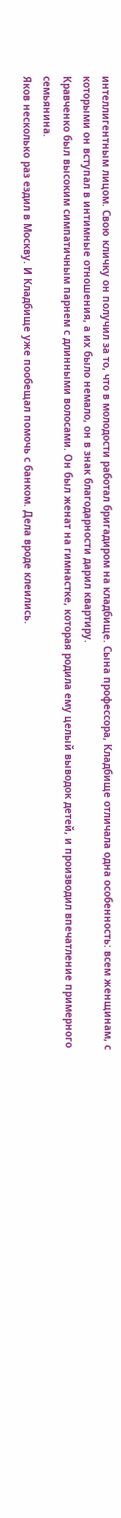интеллигентным лицом. Свою кличку он получил за то, что в молодости работал бригадиром на кладбище. Сына профессора, Кладбище отличала одна особенность: всем женщинам, с которыми он вступал в интимные отношения, а их было немало, он в знак благодарности дарил квартиру.
Кравченко был высоким симпатичным парнем с длинными волосами. Он был женат на гимнастке, которая родила ему целый выводок детей, и производил впечатление примерного семьянина.
Яков несколько раз ездил в Москву. И Кладбище уже пообещал помочь с банком. Дела вроде клеились.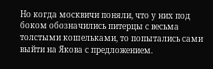Но когда москвичи поняли, что у них под боком обозначились питерцы с весьма толстыми кошельками, то попытались сами выйти на Якова с предложением.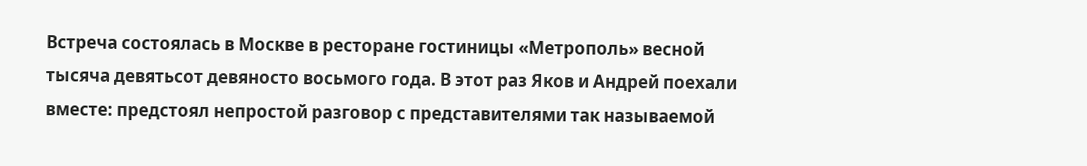Встреча состоялась в Москве в ресторане гостиницы «Метрополь» весной тысяча девятьсот девяносто восьмого года. В этот раз Яков и Андрей поехали вместе: предстоял непростой разговор с представителями так называемой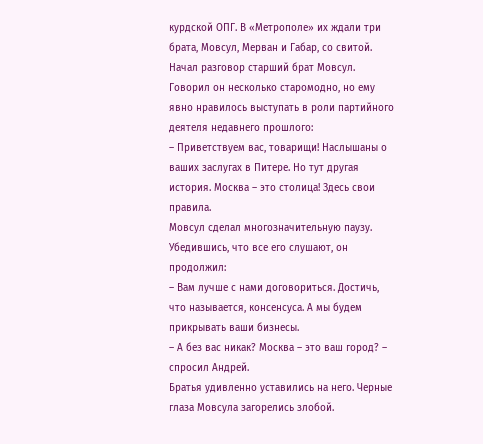курдской ОПГ. В «Метрополе» их ждали три брата, Мовсул, Мерван и Габар, со свитой. Начал разговор старший брат Мовсул. Говорил он несколько старомодно, но ему явно нравилось выступать в роли партийного деятеля недавнего прошлого:
– Приветствуем вас, товарищи! Наслышаны о ваших заслугах в Питере. Но тут другая история. Москва – это столица! Здесь свои правила.
Мовсул сделал многозначительную паузу. Убедившись, что все его слушают, он продолжил:
– Вам лучше с нами договориться. Достичь, что называется, консенсуса. А мы будем прикрывать ваши бизнесы.
– А без вас никак? Москва – это ваш город? – спросил Андрей.
Братья удивленно уставились на него. Черные глаза Мовсула загорелись злобой.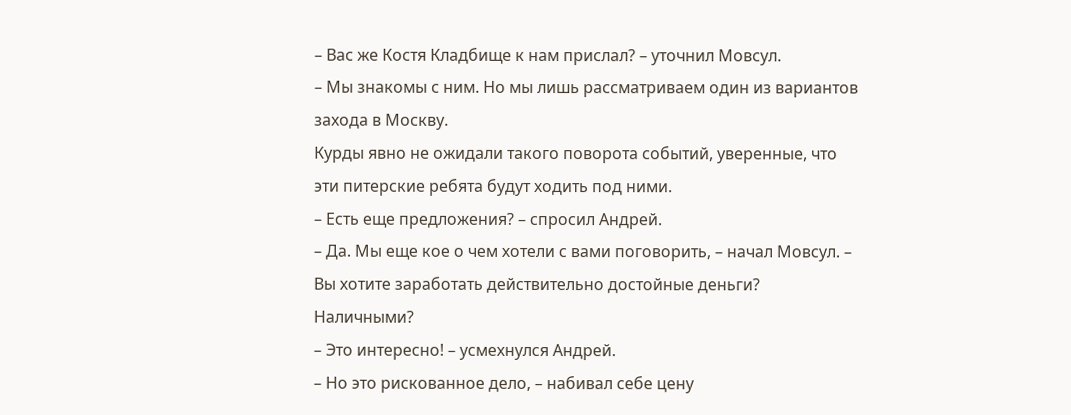– Вас же Костя Кладбище к нам прислал? – уточнил Мовсул.
– Мы знакомы с ним. Но мы лишь рассматриваем один из вариантов захода в Москву.
Курды явно не ожидали такого поворота событий, уверенные, что эти питерские ребята будут ходить под ними.
– Есть еще предложения? – спросил Андрей.
– Да. Мы еще кое о чем хотели с вами поговорить, – начал Мовсул. – Вы хотите заработать действительно достойные деньги? Наличными?
– Это интересно! – усмехнулся Андрей.
– Но это рискованное дело, – набивал себе цену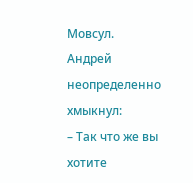Мовсул.
Андрей неопределенно хмыкнул:
– Так что же вы хотите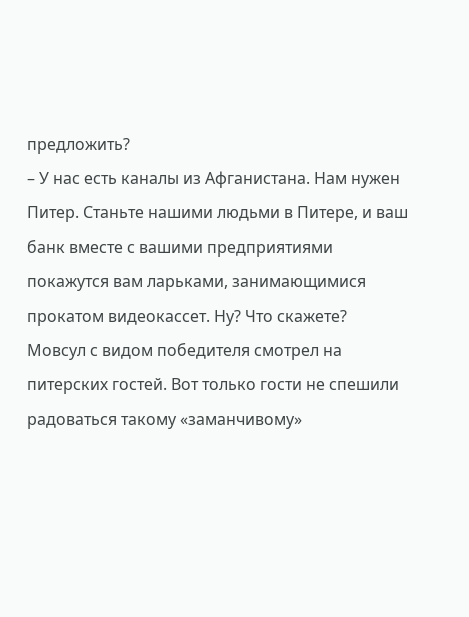предложить?
– У нас есть каналы из Афганистана. Нам нужен Питер. Станьте нашими людьми в Питере, и ваш банк вместе с вашими предприятиями покажутся вам ларьками, занимающимися прокатом видеокассет. Ну? Что скажете?
Мовсул с видом победителя смотрел на питерских гостей. Вот только гости не спешили радоваться такому «заманчивому»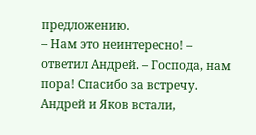предложению.
– Нам это неинтересно! – ответил Андрей. – Господа, нам пора! Спасибо за встречу.
Андрей и Яков встали,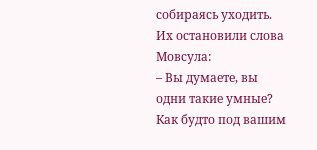собираясь уходить. Их остановили слова Мовсула:
– Вы думаете, вы одни такие умные? Как будто под вашим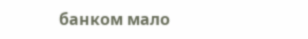банком мало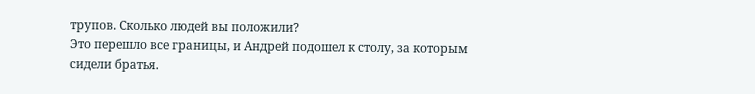трупов. Сколько людей вы положили?
Это перешло все границы, и Андрей подошел к столу, за которым сидели братья.